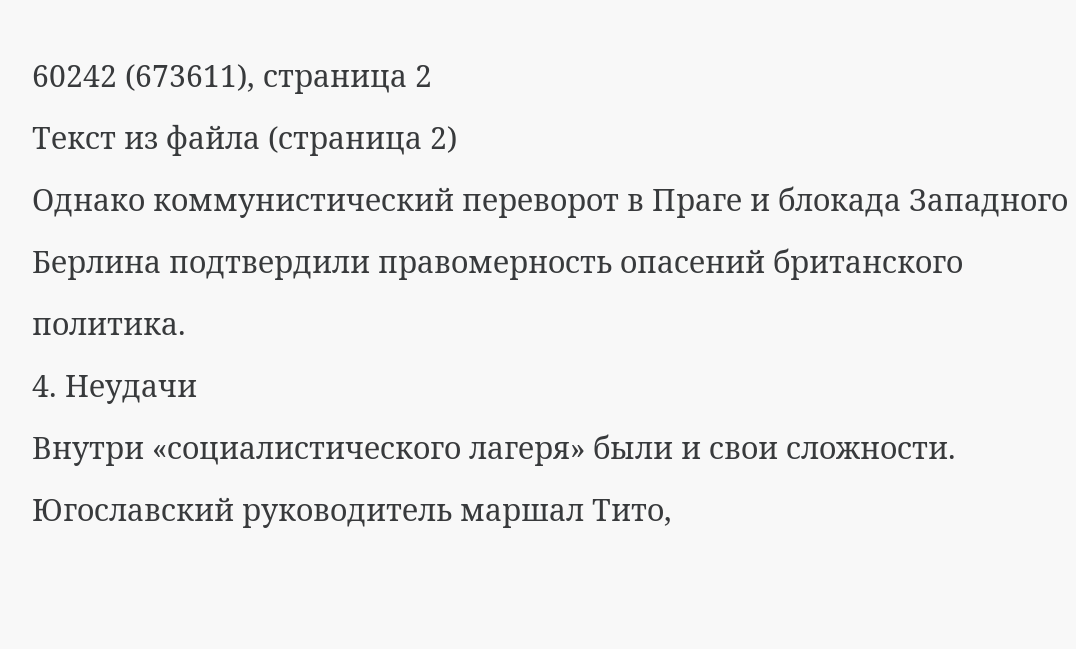60242 (673611), страница 2
Текст из файла (страница 2)
Однако коммунистический переворот в Праге и блокада Западного Берлина подтвердили правомерность опасений британского политика.
4. Неудачи
Внутри «социалистического лагеря» были и свои сложности. Югославский руководитель маршал Тито,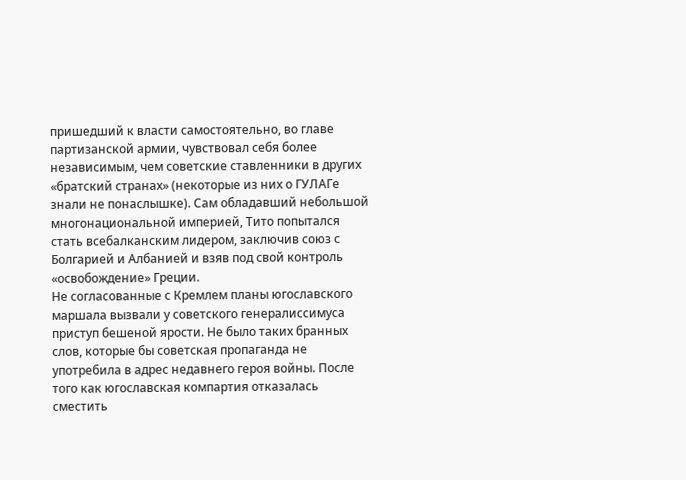пришедший к власти самостоятельно, во главе партизанской армии, чувствовал себя более независимым, чем советские ставленники в других «братский странах» (некоторые из них о ГУЛАГе знали не понаслышке). Сам обладавший небольшой многонациональной империей, Тито попытался стать всебалканским лидером, заключив союз с Болгарией и Албанией и взяв под свой контроль «освобождение» Греции.
Не согласованные с Кремлем планы югославского маршала вызвали у советского генералиссимуса приступ бешеной ярости. Не было таких бранных слов, которые бы советская пропаганда не употребила в адрес недавнего героя войны. После того как югославская компартия отказалась сместить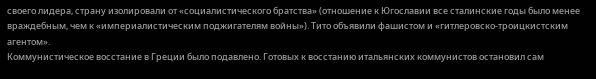своего лидера, страну изолировали от «социалистического братства» (отношение к Югославии все сталинские годы было менее враждебным, чем к «империалистическим поджигателям войны»). Тито объявили фашистом и «гитлеровско-троицкистским агентом».
Коммунистическое восстание в Греции было подавлено. Готовых к восстанию итальянских коммунистов остановил сам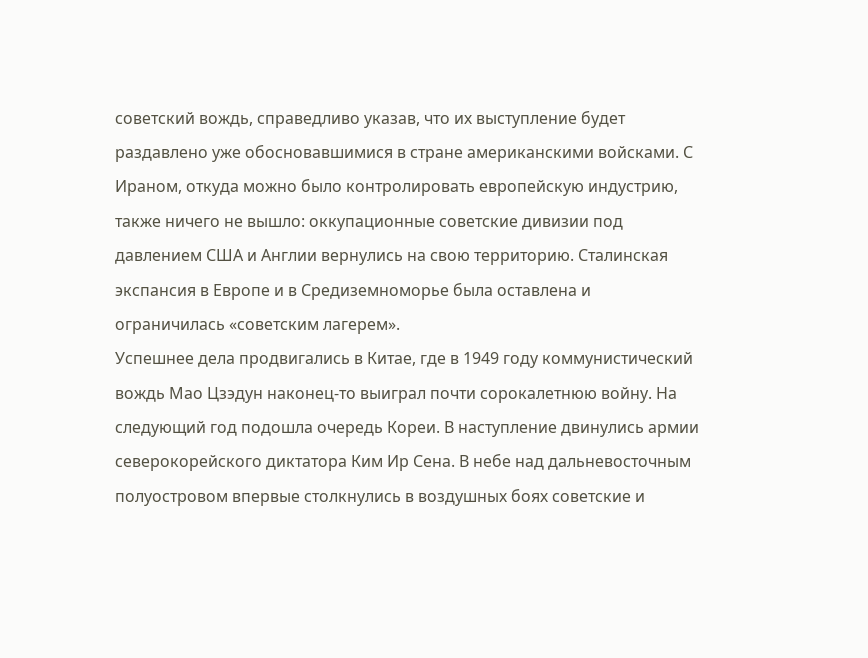советский вождь, справедливо указав, что их выступление будет раздавлено уже обосновавшимися в стране американскими войсками. С Ираном, откуда можно было контролировать европейскую индустрию, также ничего не вышло: оккупационные советские дивизии под давлением США и Англии вернулись на свою территорию. Сталинская экспансия в Европе и в Средиземноморье была оставлена и ограничилась «советским лагерем».
Успешнее дела продвигались в Китае, где в 1949 году коммунистический вождь Мао Цзэдун наконец-то выиграл почти сорокалетнюю войну. На следующий год подошла очередь Кореи. В наступление двинулись армии северокорейского диктатора Ким Ир Сена. В небе над дальневосточным полуостровом впервые столкнулись в воздушных боях советские и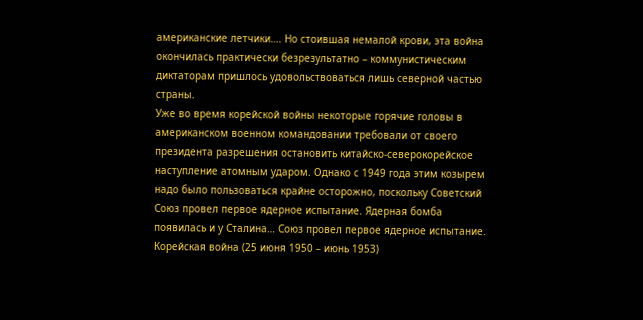американские летчики…. Но стоившая немалой крови, эта война окончилась практически безрезультатно – коммунистическим диктаторам пришлось удовольствоваться лишь северной частью страны.
Уже во время корейской войны некоторые горячие головы в американском военном командовании требовали от своего президента разрешения остановить китайско-северокорейское наступление атомным ударом. Однако с 1949 года этим козырем надо было пользоваться крайне осторожно, поскольку Советский Союз провел первое ядерное испытание. Ядерная бомба появилась и у Сталина… Союз провел первое ядерное испытание.
Корейская война (25 июня 1950 – июнь 1953)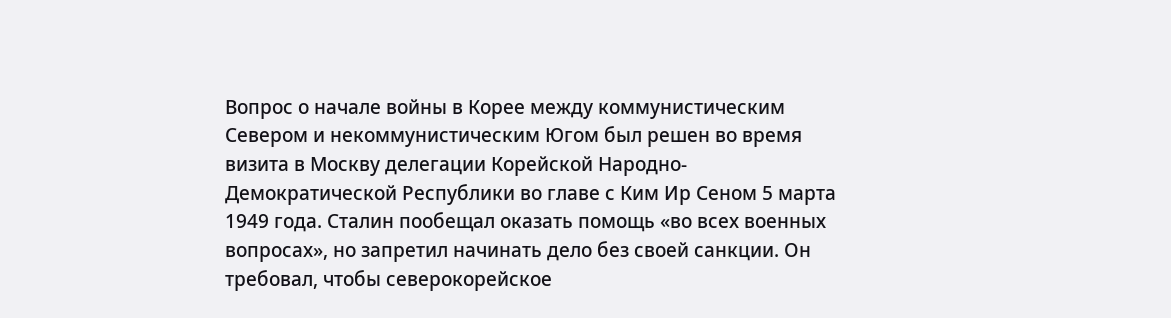Вопрос о начале войны в Корее между коммунистическим Севером и некоммунистическим Югом был решен во время визита в Москву делегации Корейской Народно-Демократической Республики во главе с Ким Ир Сеном 5 марта 1949 года. Сталин пообещал оказать помощь «во всех военных вопросах», но запретил начинать дело без своей санкции. Он требовал, чтобы северокорейское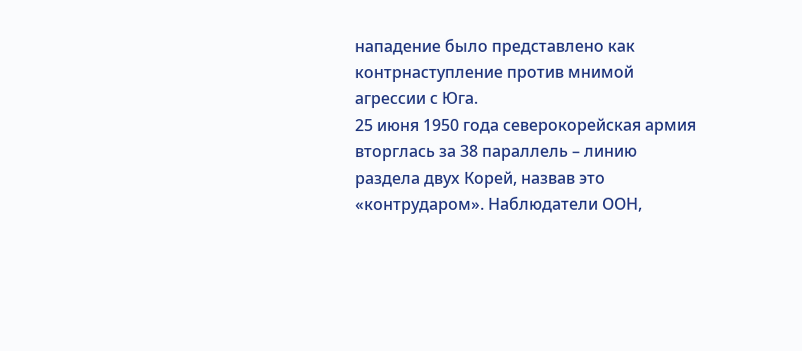нападение было представлено как контрнаступление против мнимой агрессии с Юга.
25 июня 1950 года северокорейская армия вторглась за 38 параллель – линию раздела двух Корей, назвав это «контрударом». Наблюдатели ООН,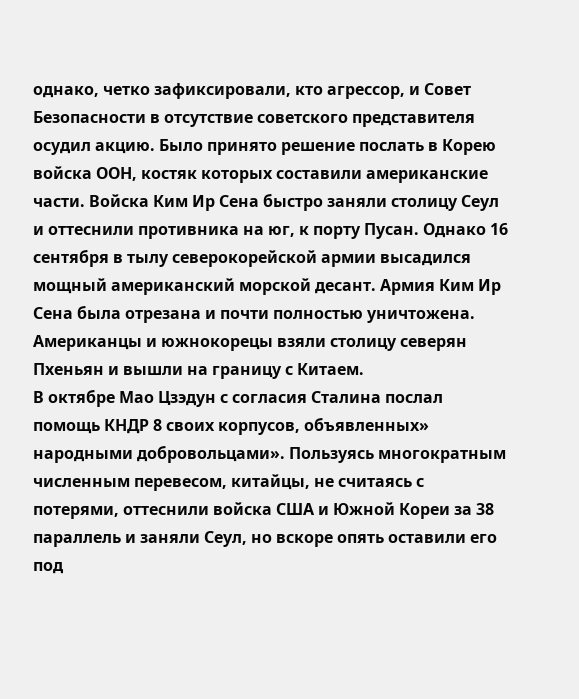однако, четко зафиксировали, кто агрессор, и Совет Безопасности в отсутствие советского представителя осудил акцию. Было принято решение послать в Корею войска ООН, костяк которых составили американские части. Войска Ким Ир Сена быстро заняли столицу Сеул и оттеснили противника на юг, к порту Пусан. Однако 16 сентября в тылу северокорейской армии высадился мощный американский морской десант. Армия Ким Ир Сена была отрезана и почти полностью уничтожена. Американцы и южнокорецы взяли столицу северян Пхеньян и вышли на границу с Китаем.
В октябре Мао Цзэдун с согласия Сталина послал помощь КНДР 8 своих корпусов, объявленных» народными добровольцами». Пользуясь многократным численным перевесом, китайцы, не считаясь с потерями, оттеснили войска США и Южной Кореи за 38 параллель и заняли Сеул, но вскоре опять оставили его под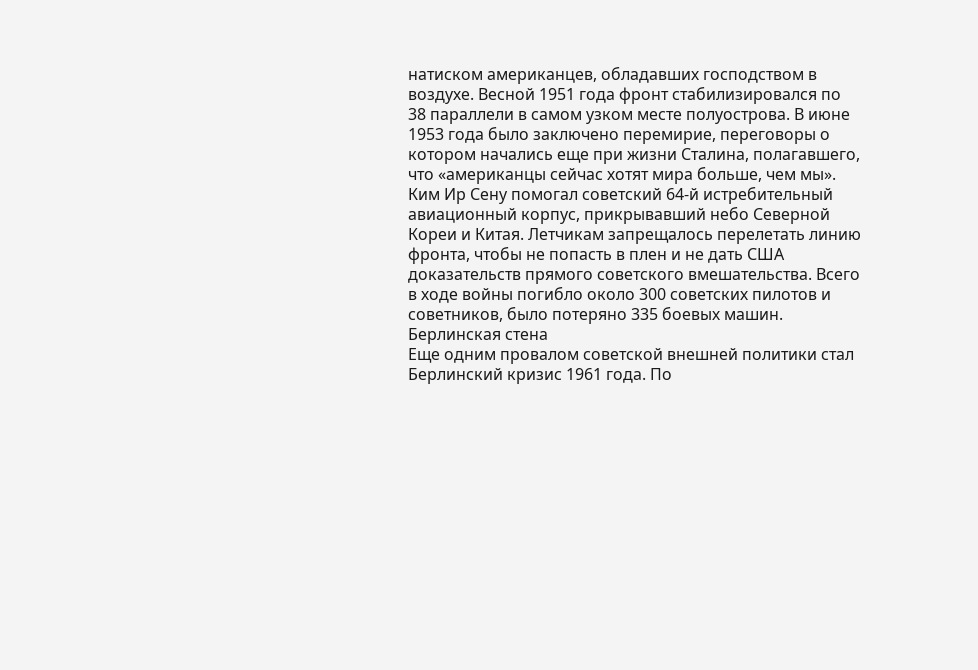натиском американцев, обладавших господством в воздухе. Весной 1951 года фронт стабилизировался по 38 параллели в самом узком месте полуострова. В июне 1953 года было заключено перемирие, переговоры о котором начались еще при жизни Сталина, полагавшего, что «американцы сейчас хотят мира больше, чем мы».
Ким Ир Сену помогал советский 64-й истребительный авиационный корпус, прикрывавший небо Северной Кореи и Китая. Летчикам запрещалось перелетать линию фронта, чтобы не попасть в плен и не дать США доказательств прямого советского вмешательства. Всего в ходе войны погибло около 300 советских пилотов и советников, было потеряно 335 боевых машин.
Берлинская стена
Еще одним провалом советской внешней политики стал Берлинский кризис 1961 года. По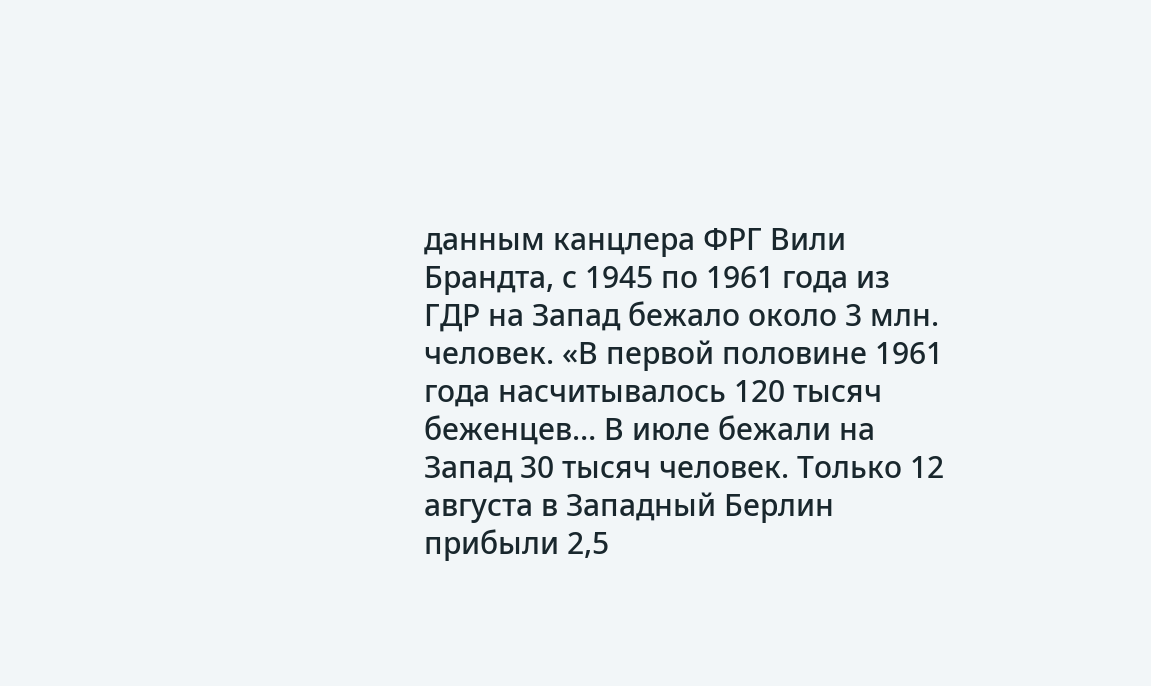данным канцлера ФРГ Вили Брандта, с 1945 по 1961 года из ГДР на Запад бежало около 3 млн. человек. «В первой половине 1961 года насчитывалось 120 тысяч беженцев… В июле бежали на Запад 30 тысяч человек. Только 12 августа в Западный Берлин прибыли 2,5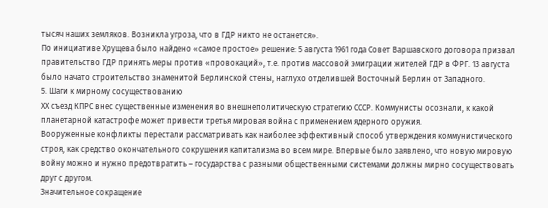тысяч наших земляков. Возникла угроза, что в ГДР никто не останется».
По инициативе Хрущева было найдено «самое простое» решение: 5 августа 1961 года Совет Варшавского договора призвал правительство ГДР принять меры против «провокаций», т.е. против массовой эмиграции жителей ГДР в ФРГ. 13 августа было начато строительство знаменитой Берлинской стены, наглухо отделившей Восточный Берлин от Западного.
5. Шаги к мирному сосуществованию
ХХ съезд КПРС внес существенные изменения во внешнеполитическую стратегию СССР. Коммунисты осознали, к какой планетарной катастрофе может привести третья мировая война с применением ядерного оружия.
Вооруженные конфликты перестали рассматривать как наиболее эффективный способ утверждения коммунистического строя, как средство окончательного сокрушения капитализма во всем мире. Впервые было заявлено, что новую мировую войну можно и нужно предотвратить – государства с разными общественными системами должны мирно сосуществовать друг с другом.
Значительное сокращение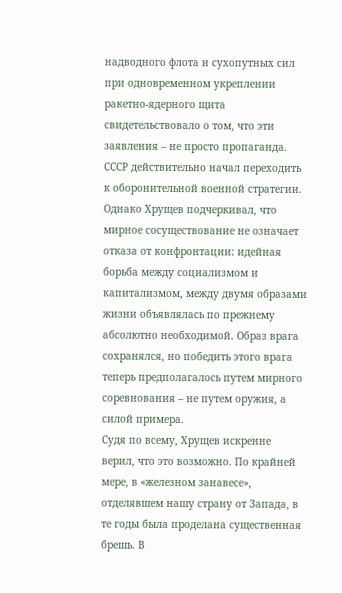надводного флота и сухопутных сил при одновременном укреплении ракетно-ядерного щита свидетельствовало о том, что эти заявления – не просто пропаганда. СССР действительно начал переходить к оборонительной военной стратегии. Однако Хрущев подчеркивал, что мирное сосуществование не означает отказа от конфронтации: идейная борьба между социализмом и капитализмом, между двумя образами жизни объявлялась по прежнему абсолютно необходимой. Образ врага сохранялся, но победить этого врага теперь предполагалось путем мирного соревнования – не путем оружия, а силой примера.
Судя по всему, Хрущев искренне верил, что это возможно. По крайней мере, в «железном занавесе», отделявшем нашу страну от Запада, в те годы была проделана существенная брешь. В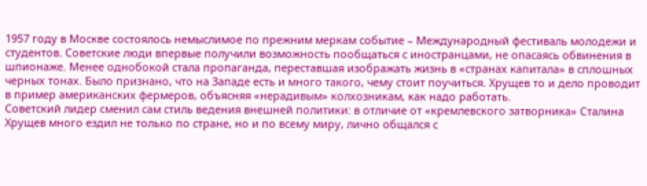1957 году в Москве состоялось немыслимое по прежним меркам событие – Международный фестиваль молодежи и студентов. Советские люди впервые получили возможность пообщаться с иностранцами, не опасаясь обвинения в шпионаже. Менее однобокой стала пропаганда, переставшая изображать жизнь в «странах капитала» в сплошных черных тонах. Было признано, что на Западе есть и много такого, чему стоит поучиться. Хрущев то и дело проводит в пример американских фермеров, объясняя «нерадивым» колхозникам, как надо работать.
Советский лидер сменил сам стиль ведения внешней политики: в отличие от «кремлевского затворника» Сталина Хрущев много ездил не только по стране, но и по всему миру, лично общался с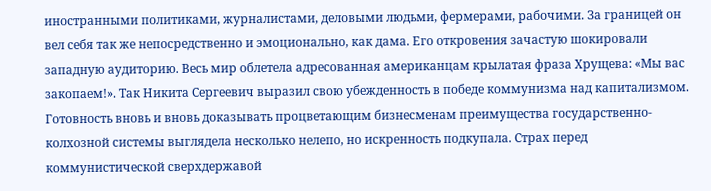иностранными политиками, журналистами, деловыми людьми, фермерами, рабочими. За границей он вел себя так же непосредственно и эмоционально, как дама. Его откровения зачастую шокировали западную аудиторию. Весь мир облетела адресованная американцам крылатая фраза Хрущева: «Мы вас закопаем!». Так Никита Сергеевич выразил свою убежденность в победе коммунизма над капитализмом. Готовность вновь и вновь доказывать процветающим бизнесменам преимущества государственно-колхозной системы выглядела несколько нелепо, но искренность подкупала. Страх перед коммунистической сверхдержавой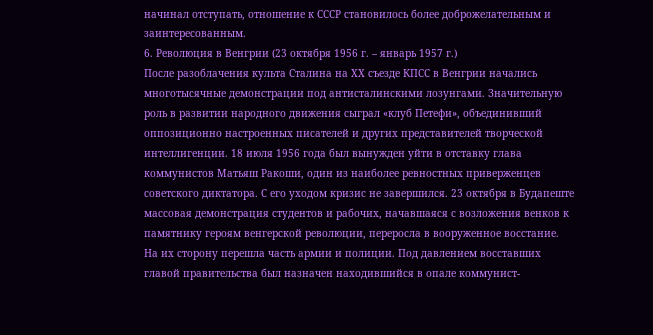начинал отступать, отношение к СССР становилось более доброжелательным и заинтересованным.
6. Революция в Венгрии (23 октября 1956 г. – январь 1957 г.)
После разоблачения культа Сталина на ХХ съезде КПСС в Венгрии начались многотысячные демонстрации под антисталинскими лозунгами. Значительную роль в развитии народного движения сыграл «клуб Петефи», объединивший оппозиционно настроенных писателей и других представителей творческой интеллигенции. 18 июля 1956 года был вынужден уйти в отставку глава коммунистов Матьяш Ракоши, один из наиболее ревностных приверженцев советского диктатора. С его уходом кризис не завершился. 23 октября в Будапеште массовая демонстрация студентов и рабочих, начавшаяся с возложения венков к памятнику героям венгерской революции, переросла в вооруженное восстание. На их сторону перешла часть армии и полиции. Под давлением восставших главой правительства был назначен находившийся в опале коммунист-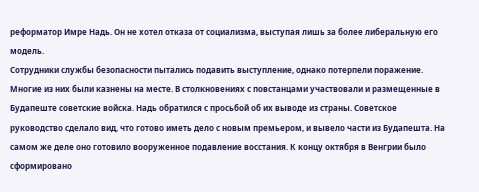реформатор Имре Надь. Он не хотел отказа от социализма, выступая лишь за более либеральную его модель.
Сотрудники службы безопасности пытались подавить выступление, однако потерпели поражение. Многие из них были казнены на месте. В столкновениях с повстанцами участвовали и размещенные в Будапеште советские войска. Надь обратился с просьбой об их выводе из страны. Советское руководство сделало вид, что готово иметь дело с новым премьером, и вывело части из Будапешта. На самом же деле оно готовило вооруженное подавление восстания. К концу октября в Венгрии было сформировано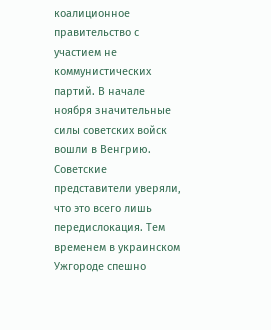коалиционное правительство с участием не коммунистических партий. В начале ноября значительные силы советских войск вошли в Венгрию. Советские представители уверяли, что это всего лишь передислокация. Тем временем в украинском Ужгороде спешно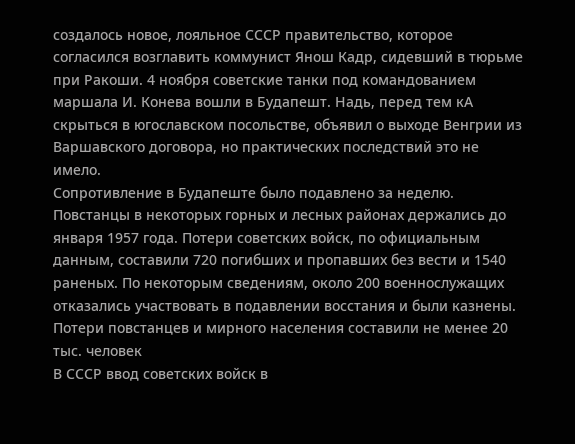создалось новое, лояльное СССР правительство, которое согласился возглавить коммунист Янош Кадр, сидевший в тюрьме при Ракоши. 4 ноября советские танки под командованием маршала И. Конева вошли в Будапешт. Надь, перед тем кА скрыться в югославском посольстве, объявил о выходе Венгрии из Варшавского договора, но практических последствий это не имело.
Сопротивление в Будапеште было подавлено за неделю. Повстанцы в некоторых горных и лесных районах держались до января 1957 года. Потери советских войск, по официальным данным, составили 720 погибших и пропавших без вести и 1540 раненых. По некоторым сведениям, около 200 военнослужащих отказались участвовать в подавлении восстания и были казнены. Потери повстанцев и мирного населения составили не менее 20 тыс. человек
В СССР ввод советских войск в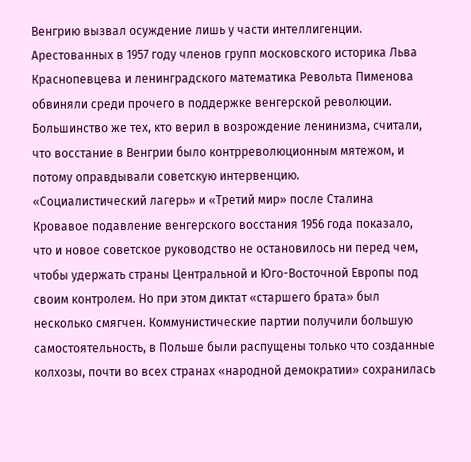Венгрию вызвал осуждение лишь у части интеллигенции. Арестованных в 1957 году членов групп московского историка Льва Краснопевцева и ленинградского математика Револьта Пименова обвиняли среди прочего в поддержке венгерской революции. Большинство же тех, кто верил в возрождение ленинизма, считали, что восстание в Венгрии было контрреволюционным мятежом, и потому оправдывали советскую интервенцию.
«Социалистический лагерь» и «Третий мир» после Сталина
Кровавое подавление венгерского восстания 1956 года показало, что и новое советское руководство не остановилось ни перед чем, чтобы удержать страны Центральной и Юго-Восточной Европы под своим контролем. Но при этом диктат «старшего брата» был несколько смягчен. Коммунистические партии получили большую самостоятельность, в Польше были распущены только что созданные колхозы, почти во всех странах «народной демократии» сохранилась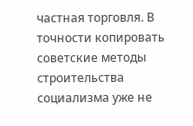частная торговля. В точности копировать советские методы строительства социализма уже не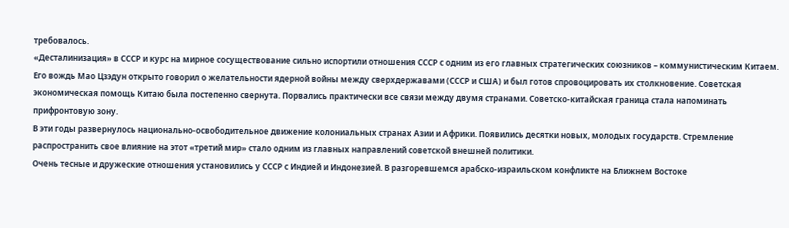требовалось.
«Десталинизация» в СССР и курс на мирное сосуществование сильно испортили отношения СССР с одним из его главных стратегических союзников – коммунистическим Китаем. Его вождь Мао Цзэдун открыто говорил о желательности ядерной войны между сверхдержавами (СССР и США) и был готов спровоцировать их столкновение. Советская экономическая помощь Китаю была постепенно свернута. Порвались практически все связи между двумя странами. Советско-китайская граница стала напоминать прифронтовую зону.
В эти годы развернулось национально-освободительное движение колониальных странах Азии и Африки. Появились десятки новых, молодых государств. Стремление распространить свое влияние на этот «третий мир» стало одним из главных направлений советской внешней политики.
Очень тесные и дружеские отношения установились у СССР с Индией и Индонезией. В разгоревшемся арабско-израильском конфликте на Ближнем Востоке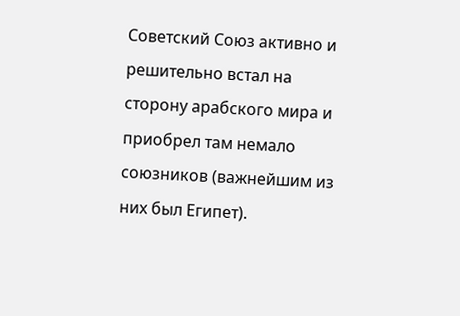Советский Союз активно и решительно встал на сторону арабского мира и приобрел там немало союзников (важнейшим из них был Египет).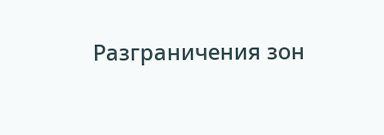Разграничения зон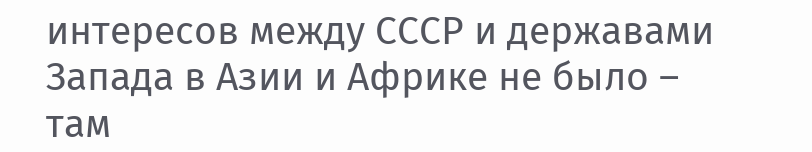интересов между СССР и державами Запада в Азии и Африке не было – там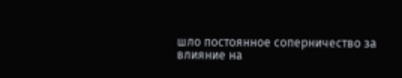шло постоянное соперничество за влияние на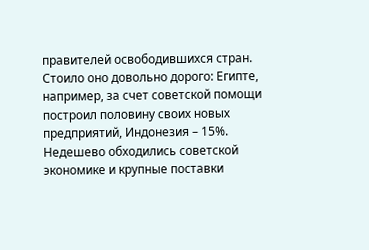правителей освободившихся стран. Стоило оно довольно дорого: Египте, например, за счет советской помощи построил половину своих новых предприятий, Индонезия – 15%. Недешево обходились советской экономике и крупные поставки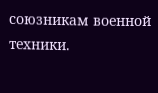союзникам военной техники.